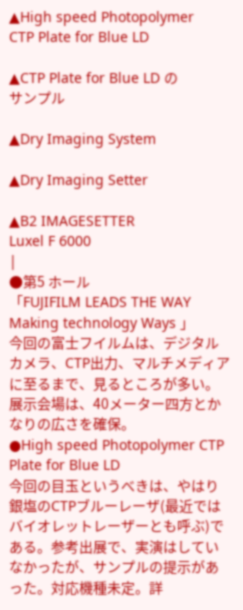▲High speed Photopolymer
CTP Plate for Blue LD

▲CTP Plate for Blue LD の
サンプル

▲Dry Imaging System

▲Dry Imaging Setter

▲B2 IMAGESETTER
Luxel F 6000
|
●第5 ホール
「FUJIFILM LEADS THE WAY Making technology Ways 」
今回の富士フイルムは、デジタルカメラ、CTP出力、マルチメディアに至るまで、見るところが多い。展示会場は、40メーター四方とかなりの広さを確保。
●High speed Photopolymer CTP Plate for Blue LD
今回の目玉というべきは、やはり銀塩のCTPブルーレーザ(最近ではバイオレットレーザーとも呼ぶ)である。参考出展で、実演はしていなかったが、サンプルの提示があった。対応機種未定。詳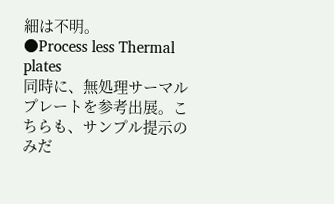細は不明。
●Process less Thermal plates
同時に、無処理サーマルプレートを参考出展。こちらも、サンプル提示のみだ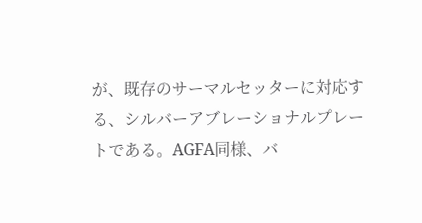が、既存のサーマルセッターに対応する、シルバーアブレーショナルプレートである。AGFA同様、バ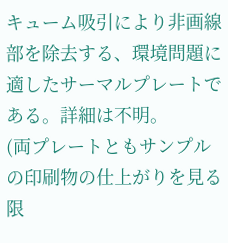キューム吸引により非画線部を除去する、環境問題に適したサーマルプレートである。詳細は不明。
(両プレートともサンプルの印刷物の仕上がりを見る限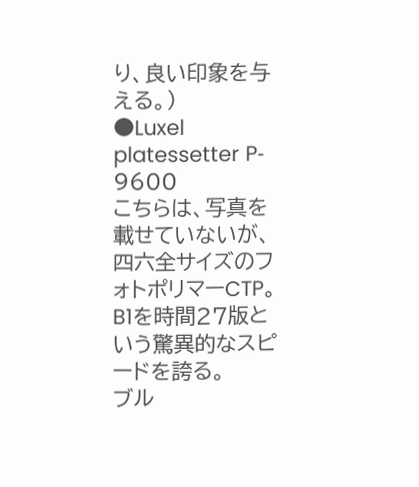り、良い印象を与える。)
●Luxel platessetter P‐ 9600
こちらは、写真を載せていないが、四六全サイズのフォトポリマーCTP。B1を時間27版という驚異的なスピードを誇る。
ブル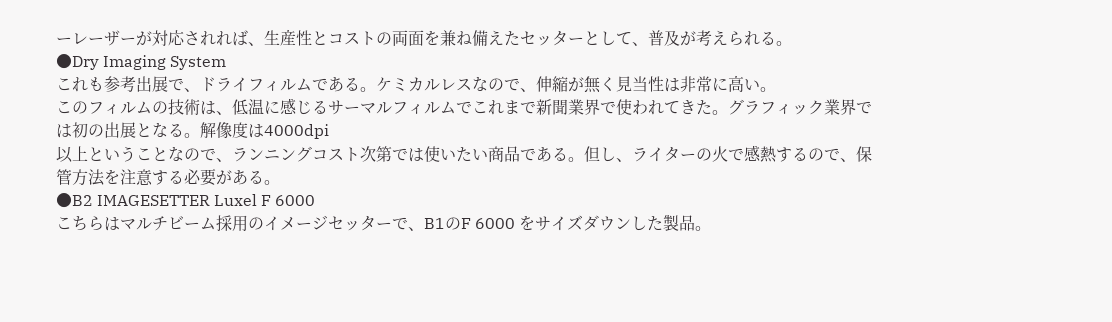ーレーザーが対応されれば、生産性とコストの両面を兼ね備えたセッターとして、普及が考えられる。
●Dry Imaging System
これも参考出展で、ドライフィルムである。ケミカルレスなので、伸縮が無く見当性は非常に高い。
このフィルムの技術は、低温に感じるサーマルフィルムでこれまで新聞業界で使われてきた。グラフィック業界では初の出展となる。解像度は4000dpi
以上ということなので、ランニングコスト次第では使いたい商品である。但し、ライターの火で感熱するので、保管方法を注意する必要がある。
●B2 IMAGESETTER Luxel F 6000
こちらはマルチビーム採用のイメージセッターで、B1のF 6000 をサイズダウンした製品。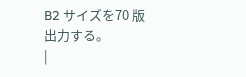B2 サイズを70 版出力する。
|